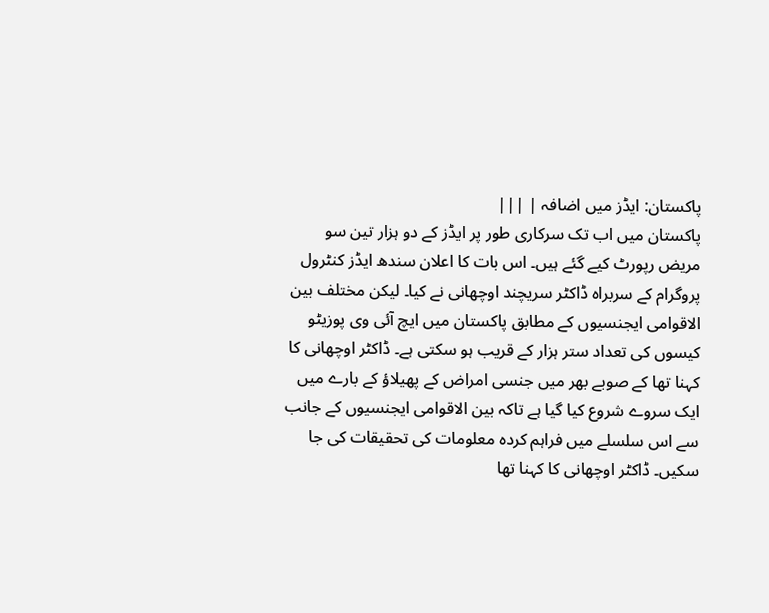پاکستان: ایڈز میں اضافہ | |||
پاکستان میں اب تک سرکاری طور پر ایڈز کے دو ہزار تین سو مریض رپورٹ کیے گئے ہیں۔ اس بات کا اعلان سندھ ایڈز کنٹرول پروگرام کے سربراہ ڈاکٹر سریچند اوچھانی نے کیا۔ لیکن مختلف بین الاقوامی ایجنسیوں کے مطابق پاکستان میں ایچ آئی وی پوزیٹو کیسوں کی تعداد ستر ہزار کے قریب ہو سکتی ہے۔ ڈاکٹر اوچھانی کا کہنا تھا کے صوبے بھر میں جنسی امراض کے پھیلاؤ کے بارے میں ایک سروے شروع کیا گیا ہے تاکہ بین الاقوامی ایجنسیوں کے جانب سے اس سلسلے میں فراہم کردہ معلومات کی تحقیقات کی جا سکیں۔ ڈاکٹر اوچھانی کا کہنا تھا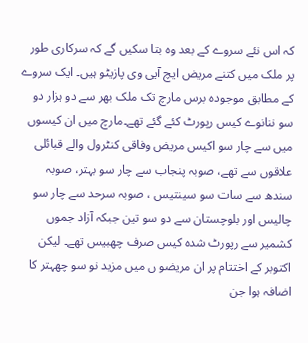کہ اس نئے سروے کے بعد وہ بتا سکیں گے کہ سرکاری طور پر ملک میں کتنے مریض ایچ آیی وی پازیٹو ہیں۔ ایک سروے کے مطابق موجودہ برس مارچ تک ملک بھر سے دو ہزار دو سو ننانوے کیس رپورٹ کئے گئے تھے۔مارچ میں ان کیسوں میں سے چار سو اکیس مریض وفاقی کنٹرول والے قبائلی علاقوں سے تھے، صوبہ پنجاب سے چار سو بہتر، صوبہ سندھ سے سات سو سینتیس ، صوبہ سرحد سے چار سو چالیس اور بلوچستان سے دو سو تین جبکہ آزاد جموں کشمیر سے رپورٹ شدہ کیس صرف چھبیس تھے۔ لیکن اکتوبر کے اختتام پر ان مریضو ں میں مزید نو سو چھہتر کا اضافہ ہوا جن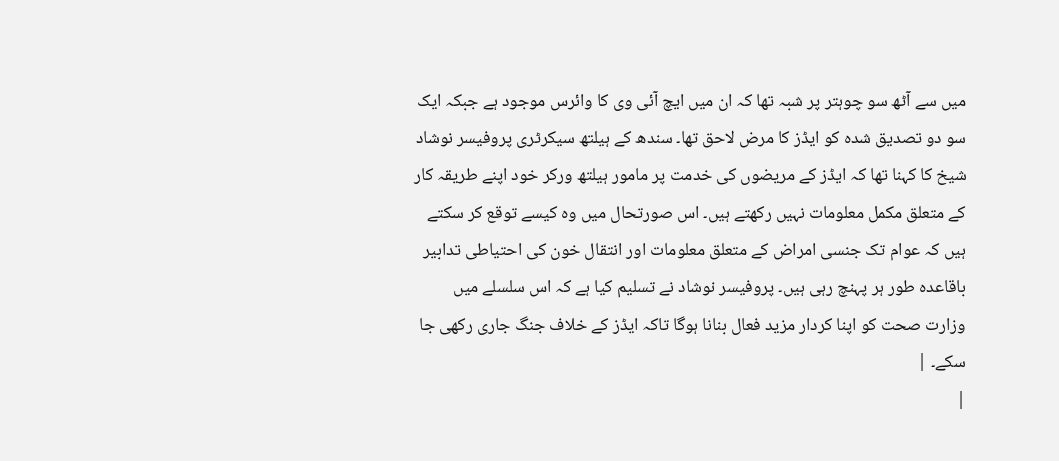میں سے آٹھ سو چوہتر پر شبہ تھا کہ ان میں ایچ آئی وی کا وائرس موجود ہے جبکہ ایک سو دو تصدیق شدہ کو ایڈز کا مرض لاحق تھا۔ سندھ کے ہیلتھ سیکرٹری پروفیسر نوشاد شیخ کا کہنا تھا کہ ایڈز کے مریضوں کی خدمت پر مامور ہیلتھ ورکر خود اپنے طریقہ کار کے متعلق مکمل معلومات نہیں رکھتے ہیں۔ اس صورتحال میں وہ کیسے توقع کر سکتے ہیں کہ عوام تک جنسی امراض کے متعلق معلومات اور انتقال خون کی احتیاطی تدابیر باقاعدہ طور ہر پہنچ رہی ہیں۔ پروفیسر نوشاد نے تسلیم کیا ہے کہ اس سلسلے میں وزارت صحت کو اپنا کردار مزید فعال بنانا ہوگا تاکہ ایڈز کے خلاف جنگ جاری رکھی جا سکے۔ |
|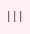|||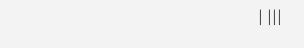| |||